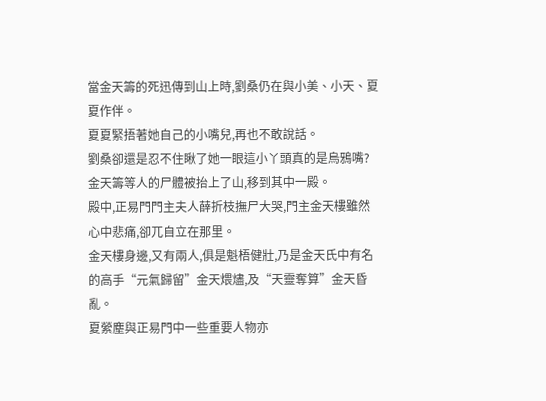當金天籌的死迅傳到山上時,劉桑仍在與小美、小天、夏夏作伴。
夏夏緊捂著她自己的小嘴兒,再也不敢說話。
劉桑卻還是忍不住瞅了她一眼這小丫頭真的是烏鴉嘴?
金天籌等人的尸體被抬上了山,移到其中一殿。
殿中,正易門門主夫人薛折枝撫尸大哭,門主金天樓雖然心中悲痛,卻兀自立在那里。
金天樓身邊,又有兩人,俱是魁梧健壯,乃是金天氏中有名的高手“元氣歸留”金天煨燼,及“天靈奪算”金天昏亂。
夏縈塵與正易門中一些重要人物亦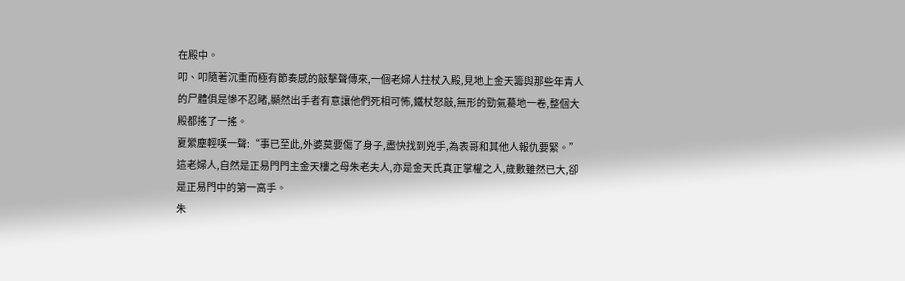在殿中。
叩、叩隨著沉重而極有節奏感的敲擊聲傳來,一個老婦人拄杖入殿,見地上金天籌與那些年青人的尸體俱是慘不忍睹,顯然出手者有意讓他們死相可怖,鐵杖怒敲,無形的勁氣驀地一卷,整個大殿都搖了一搖。
夏縈塵輕嘆一聲:“事已至此,外婆莫要傷了身子,盡快找到兇手,為表哥和其他人報仇要緊。”
這老婦人,自然是正易門門主金天樓之母朱老夫人,亦是金天氏真正掌權之人,歲數雖然已大,卻是正易門中的第一高手。
朱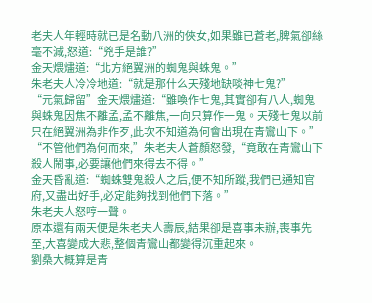老夫人年輕時就已是名動八洲的俠女,如果雖已蒼老,脾氣卻絲毫不減,怒道:“兇手是誰?”
金天煨燼道:“北方絕翼洲的蜘鬼與蛛鬼。”
朱老夫人冷冷地道:“就是那什么天殘地缺啖神七鬼?”
“元氣歸留”金天煨燼道:“雖喚作七鬼,其實卻有八人,蜘鬼與蛛鬼因焦不離孟,孟不離焦,一向只算作一鬼。天殘七鬼以前只在絕翼洲為非作歹,此次不知道為何會出現在青鸞山下。”
“不管他們為何而來,”朱老夫人蒼顏怒發,“竟敢在青鸞山下殺人鬧事,必要讓他們來得去不得。”
金天昏亂道:“蜘蛛雙鬼殺人之后,便不知所蹤,我們已通知官府,又盡出好手,必定能夠找到他們下落。”
朱老夫人怒哼一聲。
原本還有兩天便是朱老夫人壽辰,結果卻是喜事未辦,喪事先至,大喜變成大悲,整個青鸞山都變得沉重起來。
劉桑大概算是青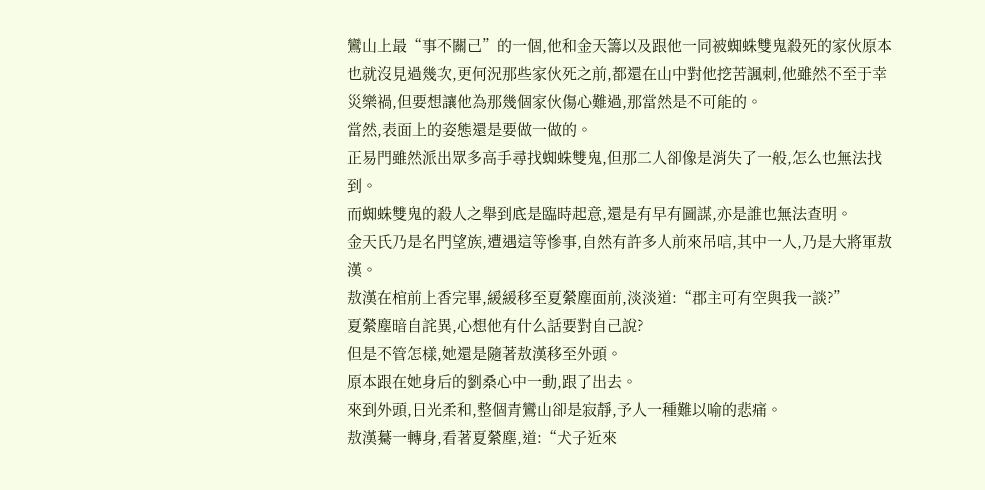鸞山上最“事不關己”的一個,他和金天籌以及跟他一同被蜘蛛雙鬼殺死的家伙原本也就沒見過幾次,更何況那些家伙死之前,都還在山中對他挖苦諷刺,他雖然不至于幸災樂禍,但要想讓他為那幾個家伙傷心難過,那當然是不可能的。
當然,表面上的姿態還是要做一做的。
正易門雖然派出眾多高手尋找蜘蛛雙鬼,但那二人卻像是消失了一般,怎么也無法找到。
而蜘蛛雙鬼的殺人之舉到底是臨時起意,還是有早有圖謀,亦是誰也無法查明。
金天氏乃是名門望族,遭遇這等慘事,自然有許多人前來吊唁,其中一人,乃是大將軍敖漢。
敖漢在棺前上香完畢,緩緩移至夏縈塵面前,淡淡道:“郡主可有空與我一談?”
夏縈塵暗自詫異,心想他有什么話要對自己說?
但是不管怎樣,她還是隨著敖漢移至外頭。
原本跟在她身后的劉桑心中一動,跟了出去。
來到外頭,日光柔和,整個青鸞山卻是寂靜,予人一種難以喻的悲痛。
敖漢驀一轉身,看著夏縈塵,道:“犬子近來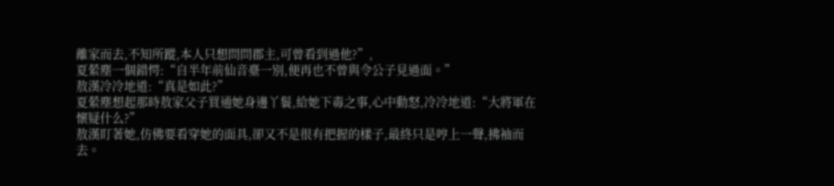離家而去,不知所蹤,本人只想問問郡主,可曾看到過他?”,
夏縈塵一個錯愕:“自半年前仙音臺一別,便再也不曾與令公子見過面。”
敖漢冷冷地道:“真是如此?”
夏縈塵想起那時敖家父子買通她身邊丫鬟,給她下毒之事,心中動怒,冷冷地道:“大將軍在懷疑什么?”
敖漢盯著她,仿佛要看穿她的面具,卻又不是很有把握的樣子,最終只是哼上一聲,拂袖而去。